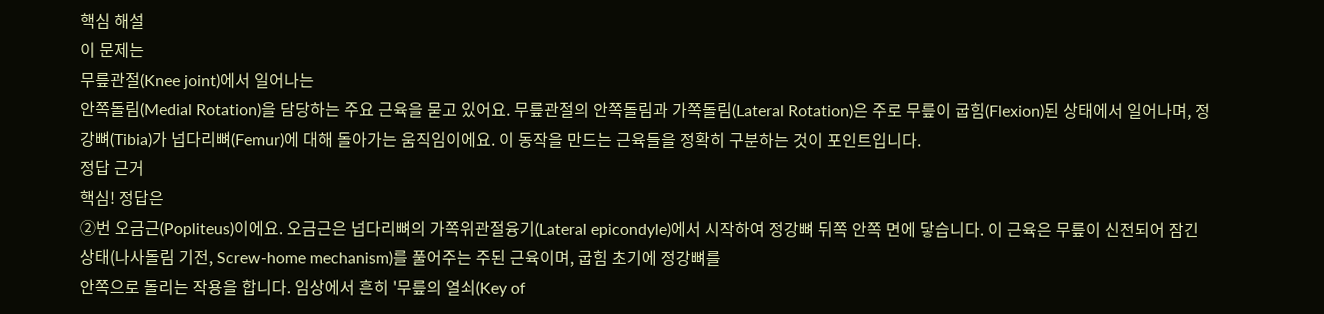핵심 해설
이 문제는
무릎관절(Knee joint)에서 일어나는
안쪽돌림(Medial Rotation)을 담당하는 주요 근육을 묻고 있어요. 무릎관절의 안쪽돌림과 가쪽돌림(Lateral Rotation)은 주로 무릎이 굽힘(Flexion)된 상태에서 일어나며, 정강뼈(Tibia)가 넙다리뼈(Femur)에 대해 돌아가는 움직임이에요. 이 동작을 만드는 근육들을 정확히 구분하는 것이 포인트입니다.
정답 근거
핵심! 정답은
②번 오금근(Popliteus)이에요. 오금근은 넙다리뼈의 가쪽위관절융기(Lateral epicondyle)에서 시작하여 정강뼈 뒤쪽 안쪽 면에 닿습니다. 이 근육은 무릎이 신전되어 잠긴 상태(나사돌림 기전, Screw-home mechanism)를 풀어주는 주된 근육이며, 굽힘 초기에 정강뼈를
안쪽으로 돌리는 작용을 합니다. 임상에서 흔히 '무릎의 열쇠(Key of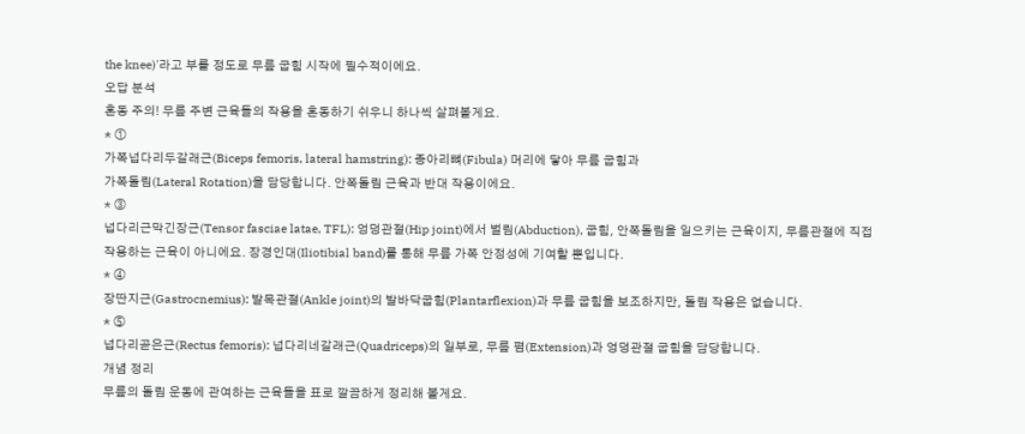the knee)'라고 부를 정도로 무릎 굽힘 시작에 필수적이에요.
오답 분석
혼동 주의! 무릎 주변 근육들의 작용을 혼동하기 쉬우니 하나씩 살펴볼게요.
* ①
가쪽넙다리두갈래근(Biceps femoris, lateral hamstring): 종아리뼈(Fibula) 머리에 닿아 무릎 굽힘과
가쪽돌림(Lateral Rotation)을 담당합니다. 안쪽돌림 근육과 반대 작용이에요.
* ③
넙다리근막긴장근(Tensor fasciae latae, TFL): 엉덩관절(Hip joint)에서 벌림(Abduction), 굽힘, 안쪽돌림을 일으키는 근육이지, 무릎관절에 직접 작용하는 근육이 아니에요. 장경인대(Iliotibial band)를 통해 무릎 가쪽 안정성에 기여할 뿐입니다.
* ④
장딴지근(Gastrocnemius): 발목관절(Ankle joint)의 발바닥굽힘(Plantarflexion)과 무릎 굽힘을 보조하지만, 돌림 작용은 없습니다.
* ⑤
넙다리곧은근(Rectus femoris): 넙다리네갈래근(Quadriceps)의 일부로, 무릎 폄(Extension)과 엉덩관절 굽힘을 담당합니다.
개념 정리
무릎의 돌림 운동에 관여하는 근육들을 표로 깔끔하게 정리해 볼게요.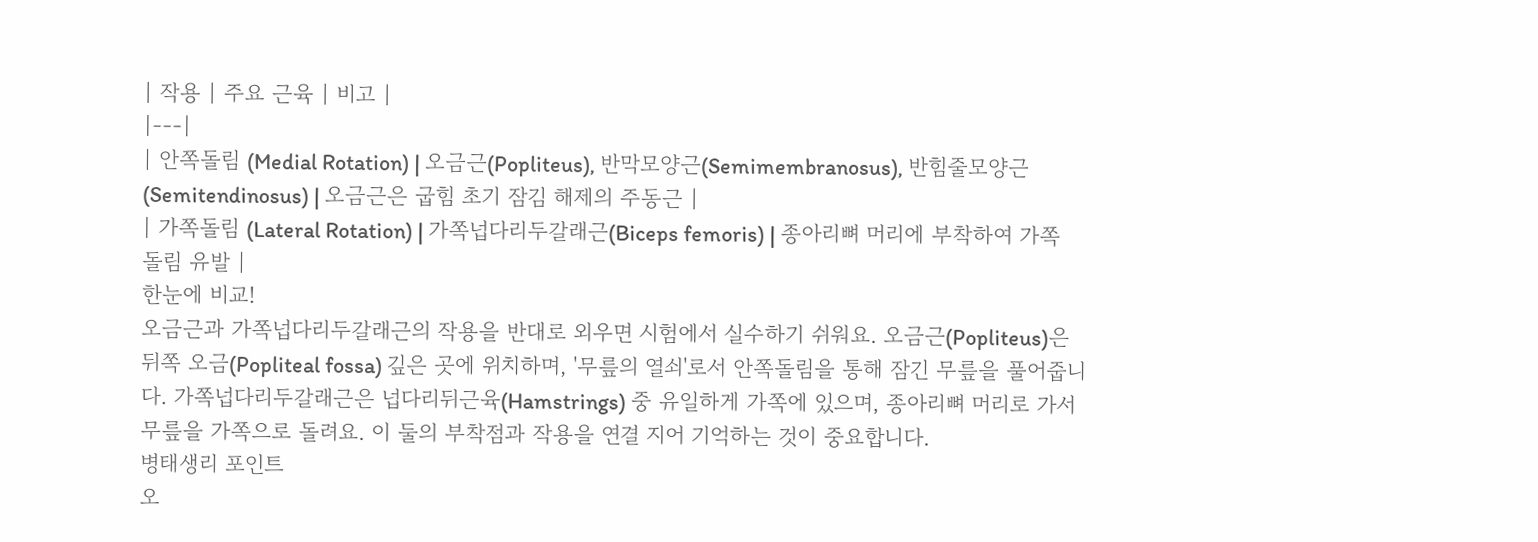| 작용 | 주요 근육 | 비고 |
|---|
| 안쪽돌림 (Medial Rotation) | 오금근(Popliteus), 반막모양근(Semimembranosus), 반힘줄모양근(Semitendinosus) | 오금근은 굽힘 초기 잠김 해제의 주동근 |
| 가쪽돌림 (Lateral Rotation) | 가쪽넙다리두갈래근(Biceps femoris) | 종아리뼈 머리에 부착하여 가쪽돌림 유발 |
한눈에 비교!
오금근과 가쪽넙다리두갈래근의 작용을 반대로 외우면 시험에서 실수하기 쉬워요. 오금근(Popliteus)은 뒤쪽 오금(Popliteal fossa) 깊은 곳에 위치하며, '무릎의 열쇠'로서 안쪽돌림을 통해 잠긴 무릎을 풀어줍니다. 가쪽넙다리두갈래근은 넙다리뒤근육(Hamstrings) 중 유일하게 가쪽에 있으며, 종아리뼈 머리로 가서 무릎을 가쪽으로 돌려요. 이 둘의 부착점과 작용을 연결 지어 기억하는 것이 중요합니다.
병태생리 포인트
오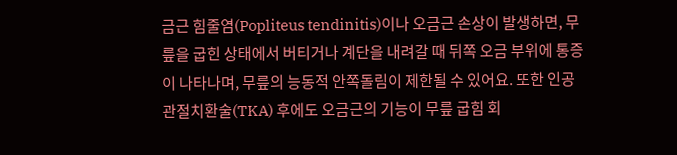금근 힘줄염(Popliteus tendinitis)이나 오금근 손상이 발생하면, 무릎을 굽힌 상태에서 버티거나 계단을 내려갈 때 뒤쪽 오금 부위에 통증이 나타나며, 무릎의 능동적 안쪽돌림이 제한될 수 있어요. 또한 인공관절치환술(TKA) 후에도 오금근의 기능이 무릎 굽힘 회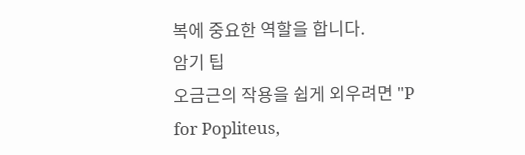복에 중요한 역할을 합니다.
암기 팁
오금근의 작용을 쉽게 외우려면 "P for Popliteus,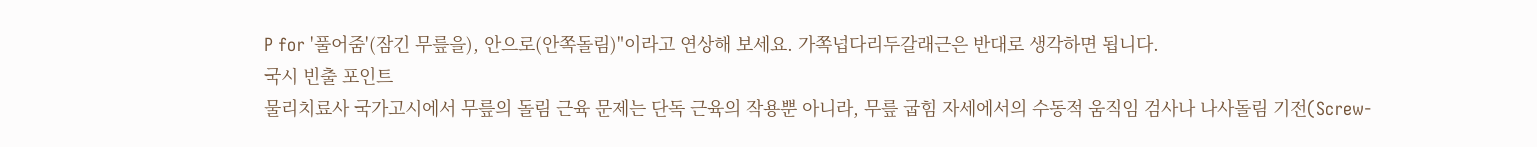P for '풀어줌'(잠긴 무릎을), 안으로(안쪽돌림)"이라고 연상해 보세요. 가쪽넙다리두갈래근은 반대로 생각하면 됩니다.
국시 빈출 포인트
물리치료사 국가고시에서 무릎의 돌림 근육 문제는 단독 근육의 작용뿐 아니라, 무릎 굽힘 자세에서의 수동적 움직임 검사나 나사돌림 기전(Screw-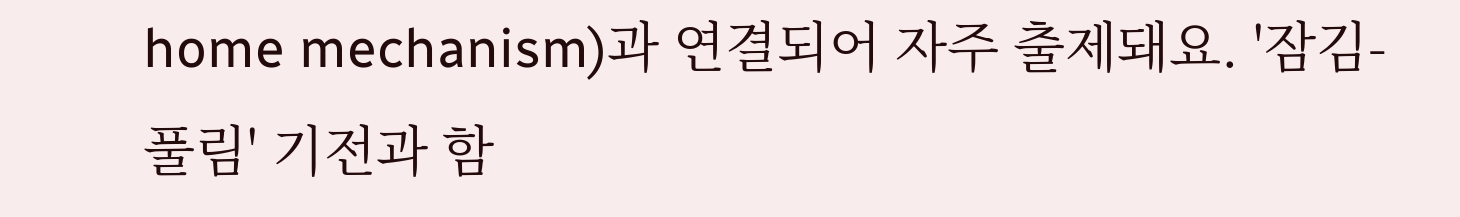home mechanism)과 연결되어 자주 출제돼요. '잠김-풀림' 기전과 함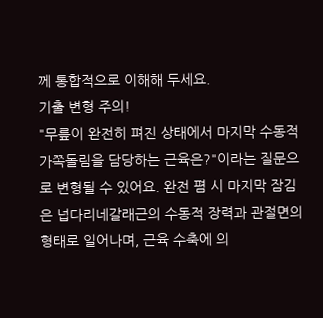께 통합적으로 이해해 두세요.
기출 변형 주의!
"무릎이 완전히 펴진 상태에서 마지막 수동적 가쪽돌림을 담당하는 근육은?"이라는 질문으로 변형될 수 있어요. 완전 폄 시 마지막 잠김은 넙다리네갈래근의 수동적 장력과 관절면의 형태로 일어나며, 근육 수축에 의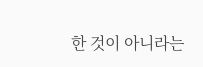한 것이 아니라는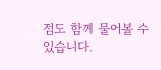점도 함께 물어볼 수 있습니다.